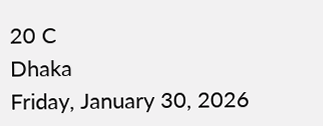20 C
Dhaka
Friday, January 30, 2026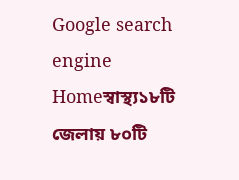Google search engine
Homeস্বাস্থ্য১৮টি জেলায় ৮০টি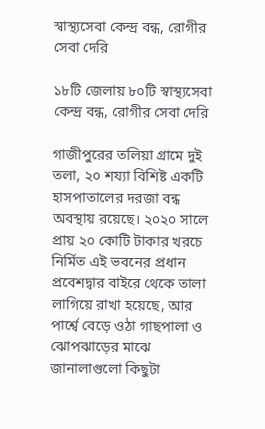স্বাস্থ্যসেবা কেন্দ্র বন্ধ, রোগীর সেবা দেরি

১৮টি জেলায় ৮০টি স্বাস্থ্যসেবা কেন্দ্র বন্ধ, রোগীর সেবা দেরি

গাজীপুরের তলিয়া গ্রামে দুই তলা, ২০ শয্যা বিশিষ্ট একটি হাসপাতালের দরজা বন্ধ অবস্থায় রয়েছে। ২০২০ সালে প্রায় ২০ কোটি টাকার খরচে নির্মিত এই ভবনের প্রধান প্রবেশদ্বার বাইরে থেকে তালা লাগিয়ে রাখা হয়েছে, আর পার্শ্বে বেড়ে ওঠা গাছপালা ও ঝোপঝাড়ের মাঝে জানালাগুলো কিছুটা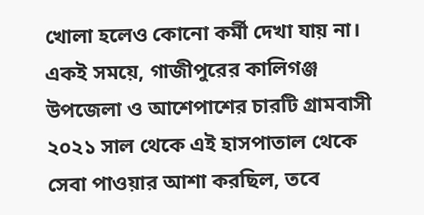খোলা হলেও কোনো কর্মী দেখা যায় না। একই সময়ে, গাজীপুরের কালিগঞ্জ উপজেলা ও আশেপাশের চারটি গ্রামবাসী ২০২১ সাল থেকে এই হাসপাতাল থেকে সেবা পাওয়ার আশা করছিল, তবে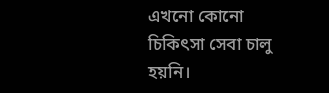এখনো কোনো চিকিৎসা সেবা চালু হয়নি।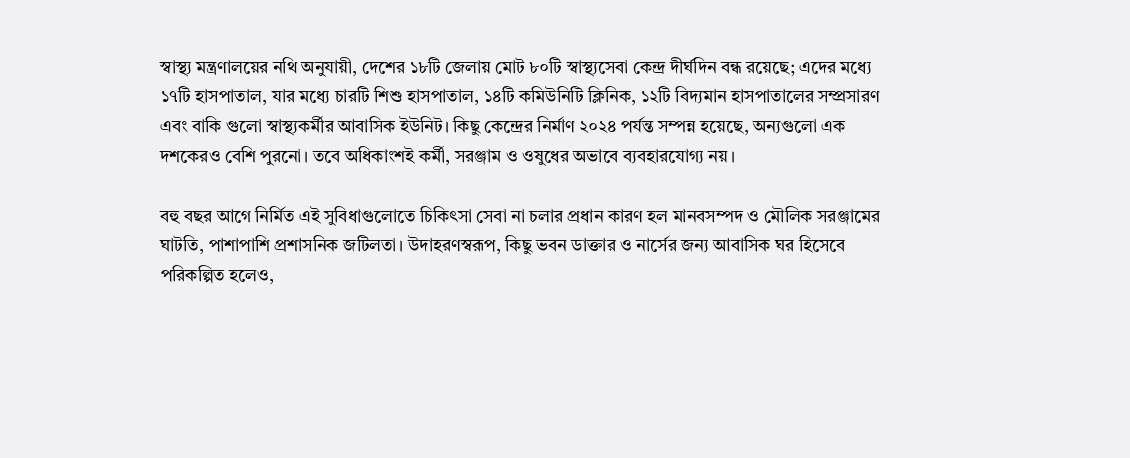স্বাস্থ্য মন্ত্রণালয়ের নথি অনুযায়ী, দেশের ১৮টি জেলায় মোট ৮০টি স্বাস্থ্যসেবা কেন্দ্র দীর্ঘদিন বন্ধ রয়েছে; এদের মধ্যে ১৭টি হাসপাতাল, যার মধ্যে চারটি শিশু হাসপাতাল, ১৪টি কমিউনিটি ক্লিনিক, ১২টি বিদ্যমান হাসপাতালের সম্প্রসারণ এবং বাকি গুলো স্বাস্থ্যকর্মীর আবাসিক ইউনিট। কিছু কেন্দ্রের নির্মাণ ২০২৪ পর্যন্ত সম্পন্ন হয়েছে, অন্যগুলো এক দশকেরও বেশি পুরনো। তবে অধিকাংশই কর্মী, সরঞ্জাম ও ওষুধের অভাবে ব্যবহারযোগ্য নয়।

বহু বছর আগে নির্মিত এই সুবিধাগুলোতে চিকিৎসা সেবা না চলার প্রধান কারণ হল মানবসম্পদ ও মৌলিক সরঞ্জামের ঘাটতি, পাশাপাশি প্রশাসনিক জটিলতা। উদাহরণস্বরূপ, কিছু ভবন ডাক্তার ও নার্সের জন্য আবাসিক ঘর হিসেবে পরিকল্পিত হলেও,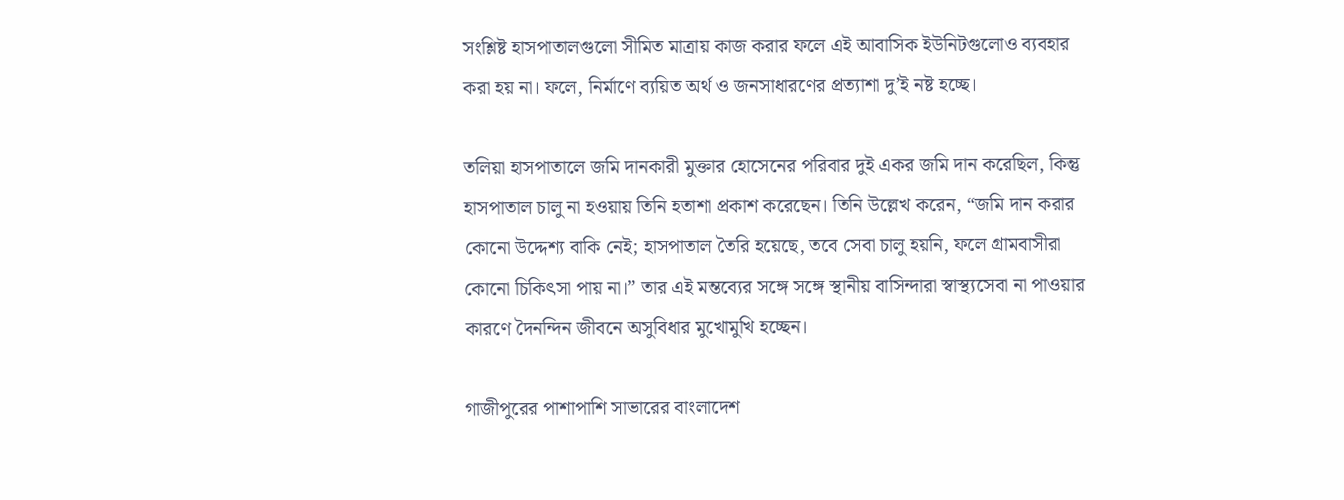সংশ্লিষ্ট হাসপাতালগুলো সীমিত মাত্রায় কাজ করার ফলে এই আবাসিক ইউনিটগুলোও ব্যবহার করা হয় না। ফলে, নির্মাণে ব্যয়িত অর্থ ও জনসাধারণের প্রত্যাশা দু’ই নষ্ট হচ্ছে।

তলিয়া হাসপাতালে জমি দানকারী মুক্তার হোসেনের পরিবার দুই একর জমি দান করেছিল, কিন্তু হাসপাতাল চালু না হওয়ায় তিনি হতাশা প্রকাশ করেছেন। তিনি উল্লেখ করেন, “জমি দান করার কোনো উদ্দেশ্য বাকি নেই; হাসপাতাল তৈরি হয়েছে, তবে সেবা চালু হয়নি, ফলে গ্রামবাসীরা কোনো চিকিৎসা পায় না।” তার এই মন্তব্যের সঙ্গে সঙ্গে স্থানীয় বাসিন্দারা স্বাস্থ্যসেবা না পাওয়ার কারণে দৈনন্দিন জীবনে অসুবিধার মুখোমুখি হচ্ছেন।

গাজীপুরের পাশাপাশি সাভারের বাংলাদেশ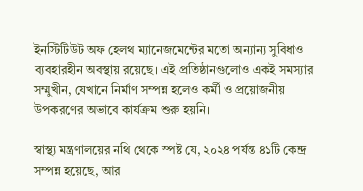ইনস্টিটিউট অফ হেলথ ম্যানেজমেন্টের মতো অন্যান্য সুবিধাও ব্যবহারহীন অবস্থায় রয়েছে। এই প্রতিষ্ঠানগুলোও একই সমস্যার সম্মুখীন, যেখানে নির্মাণ সম্পন্ন হলেও কর্মী ও প্রয়োজনীয় উপকরণের অভাবে কার্যক্রম শুরু হয়নি।

স্বাস্থ্য মন্ত্রণালয়ের নথি থেকে স্পষ্ট যে, ২০২৪ পর্যন্ত ৪১টি কেন্দ্র সম্পন্ন হয়েছে, আর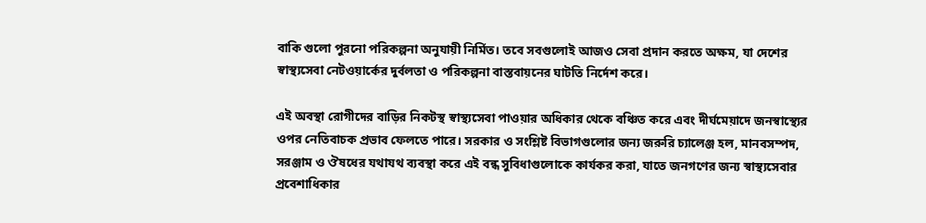বাকি গুলো পুরনো পরিকল্পনা অনুযায়ী নির্মিত। তবে সবগুলোই আজও সেবা প্রদান করতে অক্ষম, যা দেশের স্বাস্থ্যসেবা নেটওয়ার্কের দুর্বলতা ও পরিকল্পনা বাস্তবায়নের ঘাটতি নির্দেশ করে।

এই অবস্থা রোগীদের বাড়ির নিকটস্থ স্বাস্থ্যসেবা পাওয়ার অধিকার থেকে বঞ্চিত করে এবং দীর্ঘমেয়াদে জনস্বাস্থ্যের ওপর নেতিবাচক প্রভাব ফেলতে পারে। সরকার ও সংশ্লিষ্ট বিভাগগুলোর জন্য জরুরি চ্যালেঞ্জ হল, মানবসম্পদ, সরঞ্জাম ও ঔষধের যথাযথ ব্যবস্থা করে এই বন্ধ সুবিধাগুলোকে কার্যকর করা, যাতে জনগণের জন্য স্বাস্থ্যসেবার প্রবেশাধিকার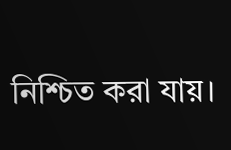নিশ্চিত করা যায়।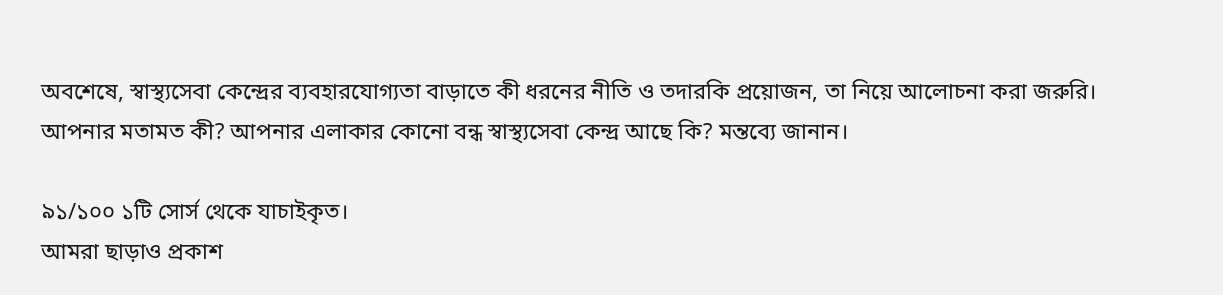অবশেষে, স্বাস্থ্যসেবা কেন্দ্রের ব্যবহারযোগ্যতা বাড়াতে কী ধরনের নীতি ও তদারকি প্রয়োজন, তা নিয়ে আলোচনা করা জরুরি। আপনার মতামত কী? আপনার এলাকার কোনো বন্ধ স্বাস্থ্যসেবা কেন্দ্র আছে কি? মন্তব্যে জানান।

৯১/১০০ ১টি সোর্স থেকে যাচাইকৃত।
আমরা ছাড়াও প্রকাশ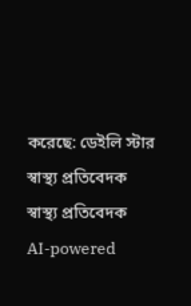করেছে: ডেইলি স্টার
স্বাস্থ্য প্রতিবেদক
স্বাস্থ্য প্রতিবেদক
AI-powered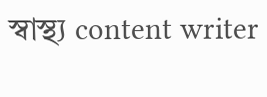স্বাস্থ্য content writer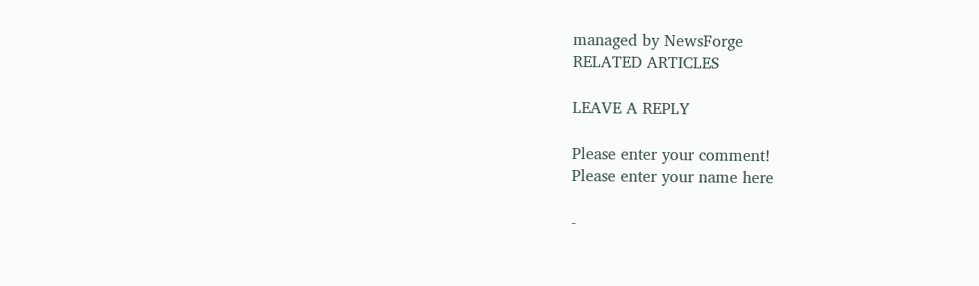managed by NewsForge
RELATED ARTICLES

LEAVE A REPLY

Please enter your comment!
Please enter your name here

-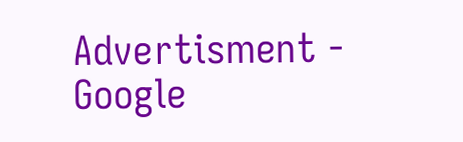Advertisment -
Google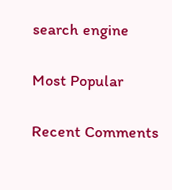search engine

Most Popular

Recent Comments